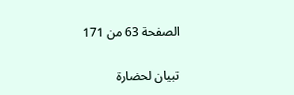الصفحة 63 من 171

تبيان لحضارة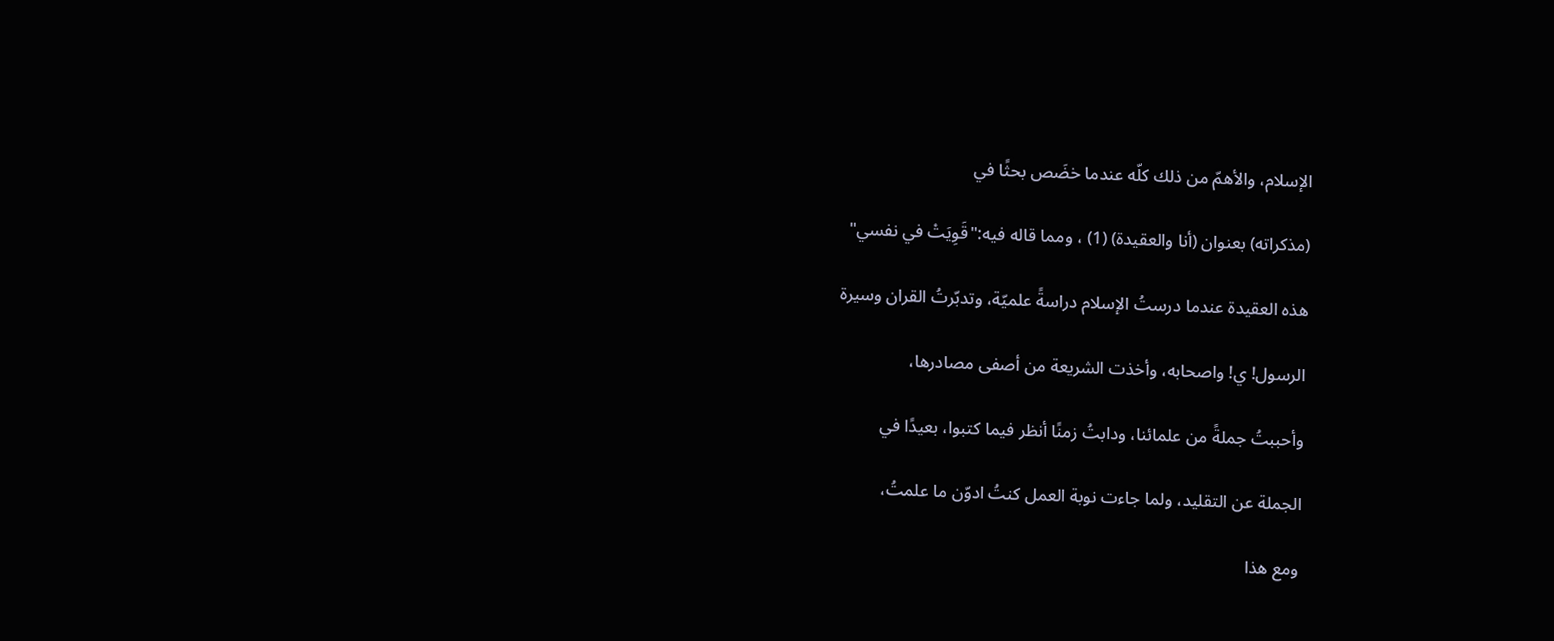الإسلام، والأهمّ من ذلك كلّه عندما خضَص بحثًا في

(مذكراته) بعنوان (أنا والعقيدة) (1) ، ومما قاله فيه:"قَوِيَتْ في نفسي"

هذه العقيدة عندما درستُ الإسلام دراسةً علميّة، وتدبّرتُ القران وسيرة

الرسول! ي! واصحابه، وأخذت الشريعة من أصفى مصادرها،

وأحببتُ جملةً من علمائنا، ودابتُ زمنًا أنظر فيما كتبوا، بعيدًا في

الجملة عن التقليد، ولما جاءت نوبة العمل كنتُ ادوّن ما علمتُ،

ومع هذا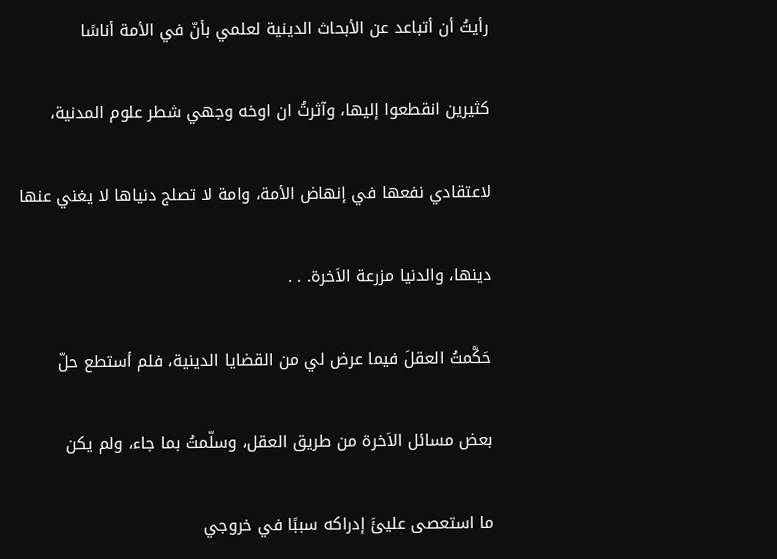رأيتُ أن أتباعد عن الأبحاث الدينية لعلمي بأنّ في الأمة أناسًا

كثيرين انقطعوا إليها، وآثرتُ ان اوخه وجهي شطر علوم المدنية،

لاعتقادي نفعها في إنهاض الأمة، وامة لا تصلج دنياها لا يغني عنها

دينها، والدنيا مزرعة الاَخرة. . .

حَكَّمتُ العقلَ فيما عرض لي من القضايا الدينية، فلم أستطع حلّ

بعض مسائل الاَخرة من طريق العقل، وسلّمتُ بما جاء، ولم يكن

ما استعصى عليئَ إدراكه سببًا في خروجي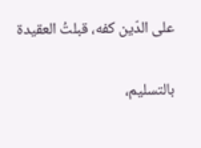على الدّين كفه، قبلتُ العقيدة

بالتسليم،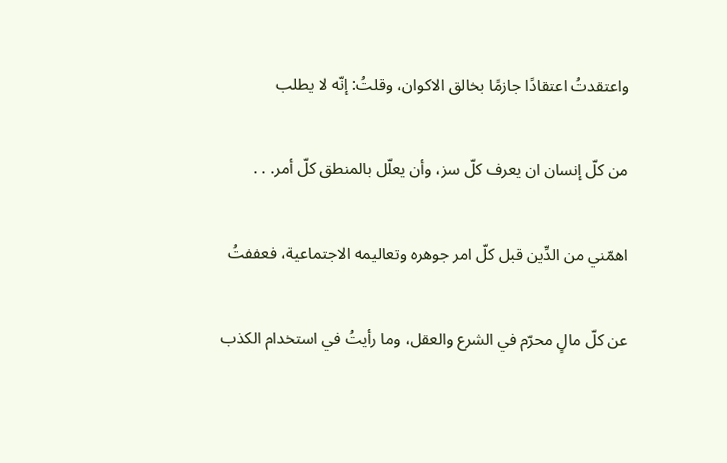واعتقدتُ اعتقادًا جازمًا بخالق الاكوان، وقلتُ: إنّه لا يطلب

من كلّ إنسان ان يعرف كلّ سز، وأن يعلّل بالمنطق كلّ أمر. . .

اهمّني من الدِّين قبل كلّ امر جوهره وتعاليمه الاجتماعية، فعففتُ

عن كلّ مالٍ محرّم في الشرع والعقل، وما رأيتُ في استخدام الكذب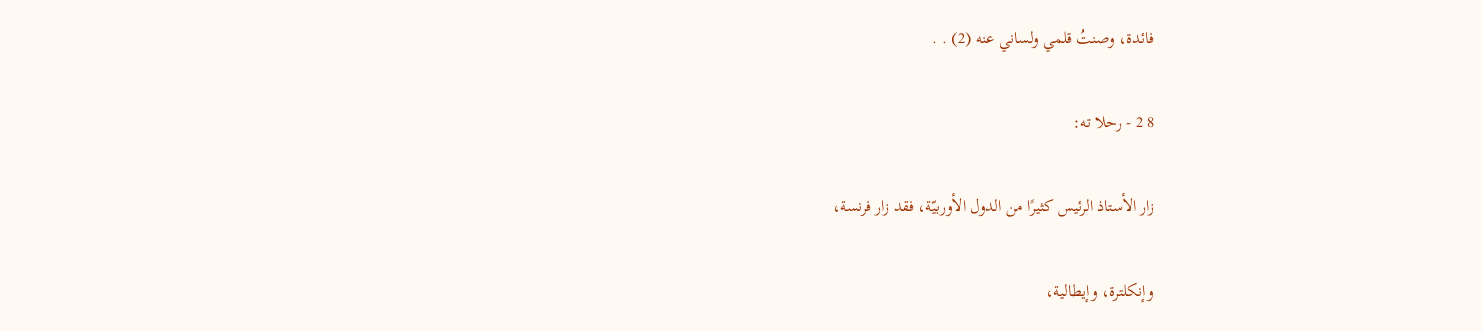فائدة، وصنتُ قلمي ولساني عنه (2) . .

8 2 - رحلا ته:

زار الأستاذ الرئيس كثيرًا من الدول الأوربيّة، فقد زار فرنسة،

وإنكلترة، وإيطالية،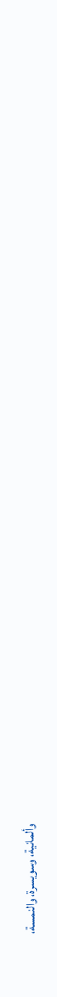وألمانية، وسويسرة، والنمسة،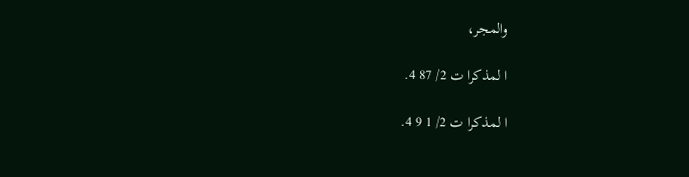والمجر،

ا لمذكرا ت 2/ 87 4.

ا لمذكرا ت 2/ 1 9 4.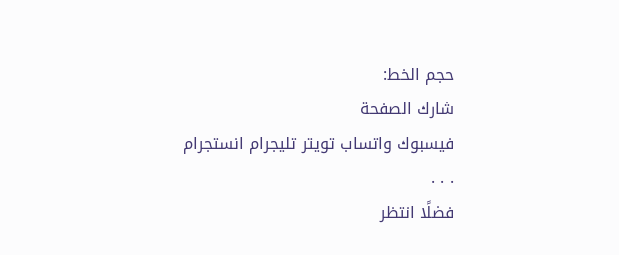حجم الخط:
شارك الصفحة
فيسبوك واتساب تويتر تليجرام انستجرام
. . .
فضلًا انتظر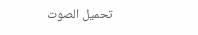تحميل الصوت